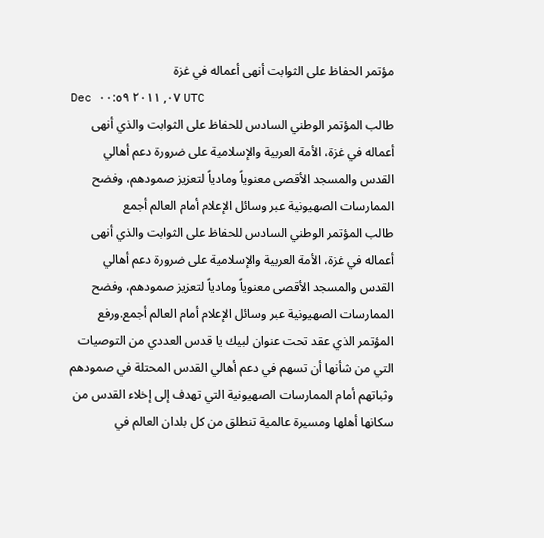مؤتمر الحفاظ على الثوابت أنهى أعماله في غزة
Dec ٠٧, ٢٠١١ ٠٠:٥٩ UTC
طالب المؤتمر الوطني السادس للحفاظ على الثوابت والذي أنهى أعماله في غزة، الأمة العربية والإسلامية على ضرورة دعم أهالي القدس والمسجد الأقصى معنوياً ومادياً لتعزيز صمودهم، وفضح الممارسات الصهيونية عبر وسائل الإعلام أمام العالم أجمع
طالب المؤتمر الوطني السادس للحفاظ على الثوابت والذي أنهى أعماله في غزة، الأمة العربية والإسلامية على ضرورة دعم أهالي القدس والمسجد الأقصى معنوياً ومادياً لتعزيز صمودهم، وفضح الممارسات الصهيونية عبر وسائل الإعلام أمام العالم أجمع.ورفع المؤتمر الذي عقد تحت عنوان لبيك يا قدس العددي من التوصيات التي من شأنها أن تسهم في دعم أهالي القدس المحتلة في صمودهم وثباتهم أمام الممارسات الصهيونية التي تهدف إلى إخلاء القدس من سكانها أهلها ومسيرة عالمية تنطلق من كل بلدان العالم في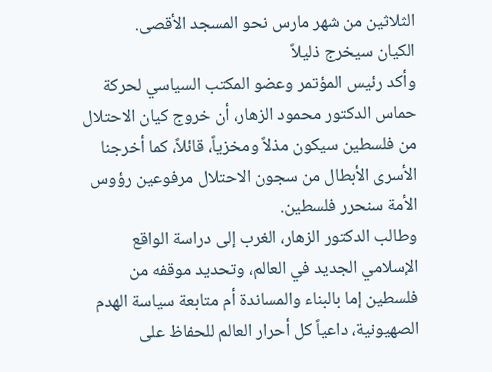الثلاثين من شهر مارس نحو المسجد الأقصى.
الكيان سيخرج ذليلاً
وأكد رئيس المؤتمر وعضو المكتب السياسي لحركة حماس الدكتور محمود الزهار، أن خروج كيان الاحتلال من فلسطين سيكون مذلاً ومخزياً، قائلاً، كما أخرجنا الأسرى الأبطال من سجون الاحتلال مرفوعين رؤوس الأمة سنحرر فلسطين.
وطالب الدكتور الزهار، الغرب إلى دراسة الواقع الإسلامي الجديد في العالم، وتحديد موقفه من فلسطين إما بالبناء والمساندة أم متابعة سياسة الهدم الصهيونية، داعياً كل أحرار العالم للحفاظ على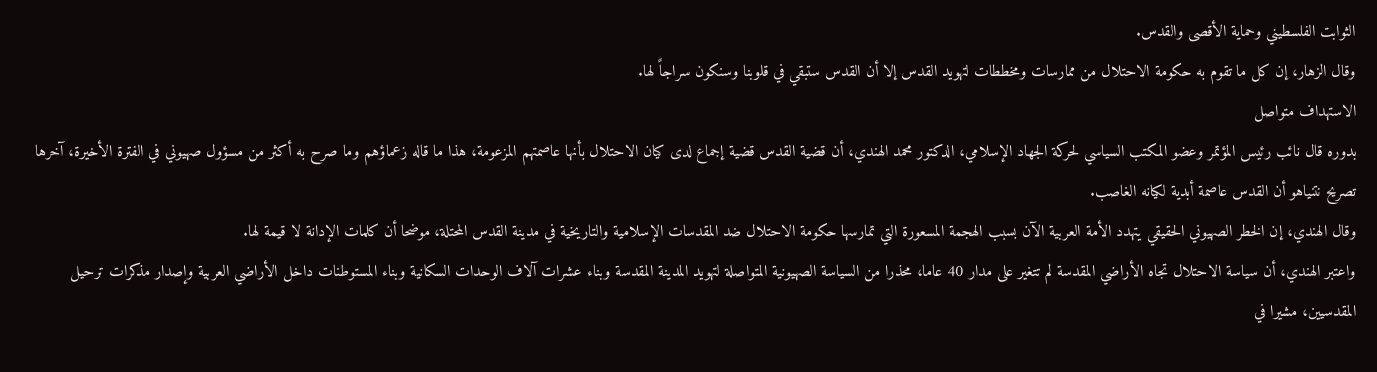الثوابت الفلسطيني وحماية الأقصى والقدس.
وقال الزهار، إن كل ما تقوم به حكومة الاحتلال من ممارسات ومخططات لتهويد القدس إلا أن القدس ستبقي في قلوبنا وسنكون سراجاً لها.
الاستهداف متواصل
بدوره قال نائب رئيس المؤتمر وعضو المكتب السياسي لحركة الجهاد الإسلامي، الدكتور محمد الهندي، أن قضية القدس قضية إجماع لدى كيان الاحتلال بأنها عاصمتهم المزعومة، هذا ما قاله زعماؤهم وما صرح به أكثر من مسؤول صهيوني في الفترة الأخيرة، آخرها تصريح نتنياهو أن القدس عاصمة أبدية لكيانه الغاصب.
وقال الهندي، إن الخطر الصهيوني الحقيقي يتهدد الأمة العربية الآن بسبب الهجمة المسعورة التي تمارسها حكومة الاحتلال ضد المقدسات الإسلامية والتاريخية في مدينة القدس المحتلة، موضحا أن كلمات الإدانة لا قيمة لها.
واعتبر الهندي، أن سياسة الاحتلال تجاه الأراضي المقدسة لم تتغير على مدار 40 عاما، محذرا من السياسة الصهيونية المتواصلة لتهويد المدينة المقدسة وبناء عشرات آلاف الوحدات السكانية وبناء المستوطنات داخل الأراضي العربية وإصدار مذكرات ترحيل المقدسيين، مشيرا في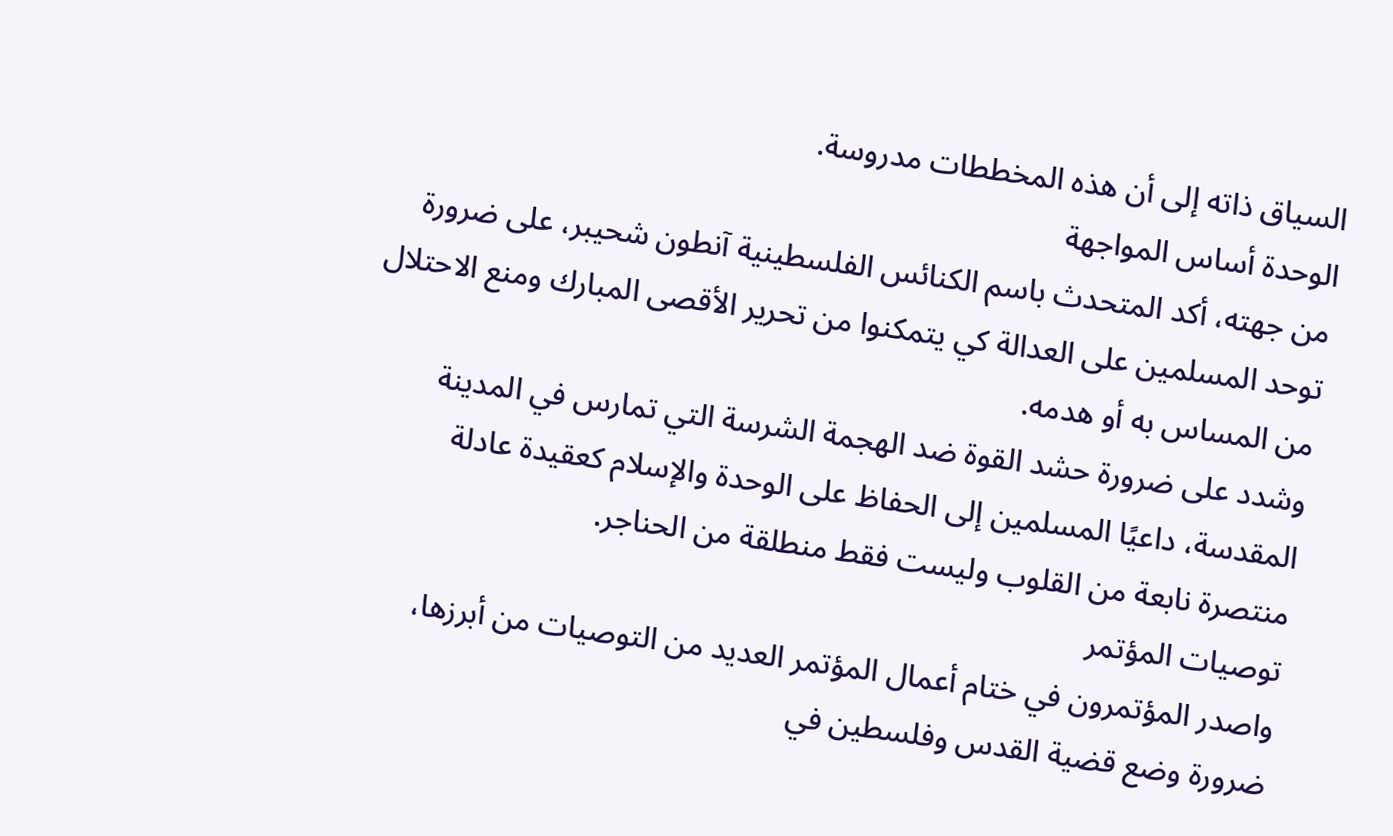السياق ذاته إلى أن هذه المخططات مدروسة.
الوحدة أساس المواجهة
من جهته، أكد المتحدث باسم الكنائس الفلسطينية آنطون شحيبر، على ضرورة توحد المسلمين على العدالة كي يتمكنوا من تحرير الأقصى المبارك ومنع الاحتلال من المساس به أو هدمه.
وشدد على ضرورة حشد القوة ضد الهجمة الشرسة التي تمارس في المدينة المقدسة، داعيًا المسلمين إلى الحفاظ على الوحدة والإسلام كعقيدة عادلة منتصرة نابعة من القلوب وليست فقط منطلقة من الحناجر.
توصيات المؤتمر
واصدر المؤتمرون في ختام أعمال المؤتمر العديد من التوصيات من أبرزها، ضرورة وضع قضية القدس وفلسطين في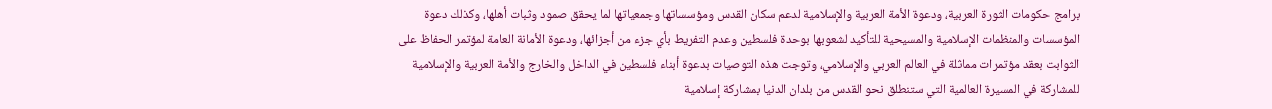برامج حكومات الثورة العربية، ودعوة الأمة العربية والإسلامية لدعم سكان القدس ومؤسساتها وجمعياتها لما يحقق صمود وثبات أهلها، وكذلك دعوة المؤسسات والمنظمات الإسلامية والمسيحية للتأكيد لشعوبها بوحدة فلسطين وعدم التفريط بأي جزء من أجزائها، ودعوة الأمانة العامة لمؤتمر الحفاظ على الثوابت بعقد مؤتمرات مماثلة في العالم العربي والإسلامي، وتوجت هذه التوصيات بدعوة أبناء فلسطين في الداخل والخارج والأمة العربية والإسلامية للمشاركة في المسيرة العالمية التي ستنطلق نحو القدس من بلدان الدنيا بمشاركة إسلامية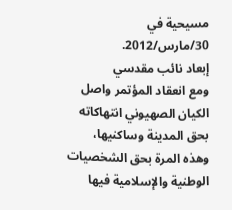مسيحية في 30/مارس/2012.
إبعاد نائب مقدسي
ومع انعقاد المؤتمر واصل الكيان الصهيوني انتهاكاته بحق المدينة وساكنيها، وهذه المرة بحق الشخصيات الوطنية والإسلامية فيها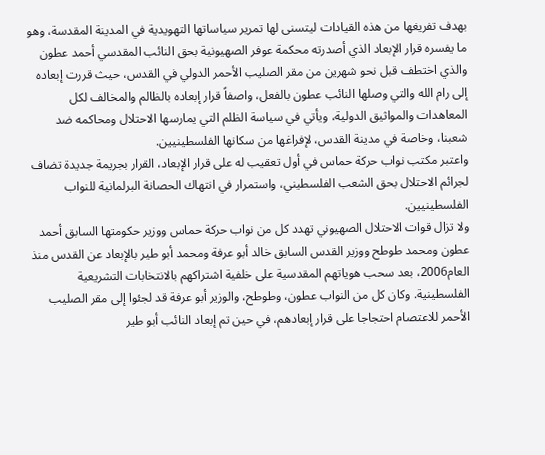بهدف تفريغها من هذه القيادات ليتسنى لها تمرير سياساتها التهويدية في المدينة المقدسة، وهو ما يفسره قرار الإبعاد الذي أصدرته محكمة عوفر الصهيونية بحق النائب المقدسي أحمد عطون والذي اختطف قبل نحو شهرين من مقر الصليب الأحمر الدولي في القدس، حيث قررت إبعاده إلى رام الله والتي وصلها النائب عطون بالفعل، واصفاً قرار إبعاده بالظالم والمخالف لكل المعاهدات والمواثيق الدولية، ويأتي في سياسة الظلم التي يمارسها الاحتلال ومحاكمه ضد شعبنا، وخاصة في مدينة القدس، لإفراغها من سكانها الفلسطينيين.
واعتبر مكتب نواب حركة حماس في أول تعقيب له على قرار الإبعاد، القرار بجريمة جديدة تضاف لجرائم الاحتلال بحق الشعب الفلسطيني، واستمرار في انتهاك الحصانة البرلمانية للنواب الفلسطينيين.
ولا تزال قوات الاحتلال الصهيوني تهدد كل من نواب حركة حماس ووزير حكومتها السابق أحمد عطون ومحمد طوطح ووزير القدس السابق خالد أبو عرفة ومحمد أبو طير بالإبعاد عن القدس منذ العام2006، بعد سحب هوياتهم المقدسية على خلفية اشتراكهم بالانتخابات التشريعية الفلسطينية. وكان كل من النواب عطون، وطوطح، والوزير أبو عرفة قد لجئوا إلى مقر الصليب الأحمر للاعتصام احتجاجا على قرار إبعادهم، في حين تم إبعاد النائب أبو طير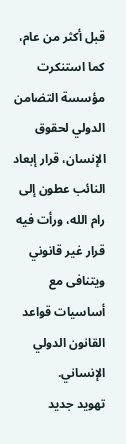قبل أكثر من عام، كما استنكرت مؤسسة التضامن الدولي لحقوق الإنسان، قرار إبعاد النائب عطون إلى رام الله، ورأت فيه قرار غير قانوني ويتنافى مع أساسيات قواعد القانون الدولي الإنساني.
تهويد جديد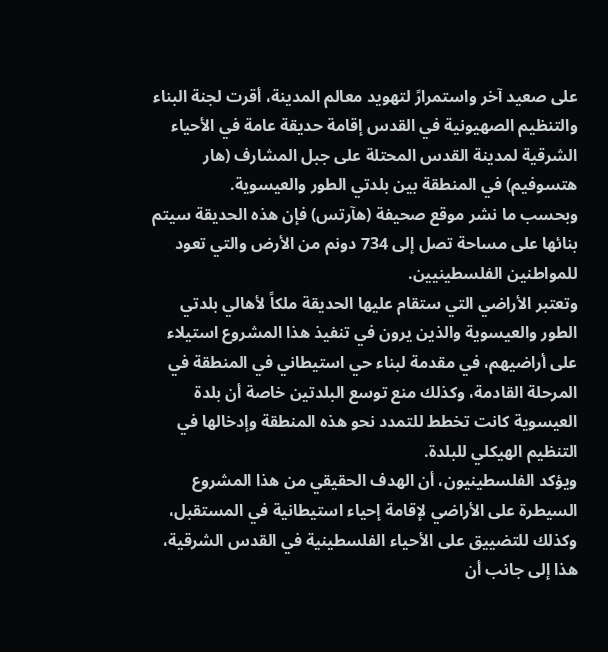على صعيد آخر واستمرارً لتهويد معالم المدينة، أقرت لجنة البناء والتنظيم الصهيونية في القدس إقامة حديقة عامة في الأحياء الشرقية لمدينة القدس المحتلة على جبل المشارف (هار هتسوفيم) في المنطقة بين بلدتي الطور والعيسوية.
وبحسب ما نشر موقع صحيفة (هآرتس) فإن هذه الحديقة سيتم بنائها على مساحة تصل إلى 734 دونم من الأرض والتي تعود للمواطنين الفلسطينيين.
وتعتبر الأراضي التي ستقام عليها الحديقة ملكاً لأهالي بلدتي الطور والعيسوية والذين يرون في تنفيذ هذا المشروع استيلاء على أراضيهم، في مقدمة لبناء حي استيطاني في المنطقة في المرحلة القادمة، وكذلك منع توسع البلدتين خاصة أن بلدة العيسوية كانت تخطط للتمدد نحو هذه المنطقة وإدخالها في التنظيم الهيكلي للبلدة.
ويؤكد الفلسطينيون، أن الهدف الحقيقي من هذا المشروع السيطرة على الأراضي لإقامة إحياء استيطانية في المستقبل، وكذلك للتضييق على الأحياء الفلسطينية في القدس الشرقية، هذا إلى جانب أن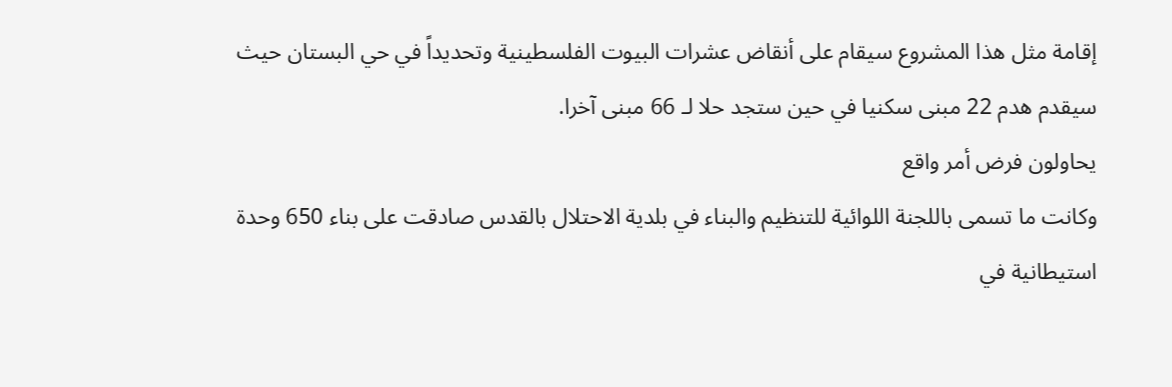إقامة مثل هذا المشروع سيقام على أنقاض عشرات البيوت الفلسطينية وتحديداً في حي البستان حيث سيقدم هدم 22 مبنى سكنيا في حين ستجد حلا لـ 66 مبنى آخرا.
يحاولون فرض أمر واقع
وكانت ما تسمى باللجنة اللوائية للتنظيم والبناء في بلدية الاحتلال بالقدس صادقت على بناء 650 وحدة استيطانية في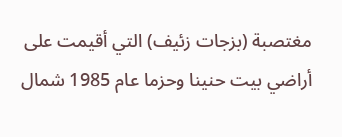مغتصبة (بزجات زئيف) التي أقيمت على أراضي بيت حنينا وحزما عام 1985 شمال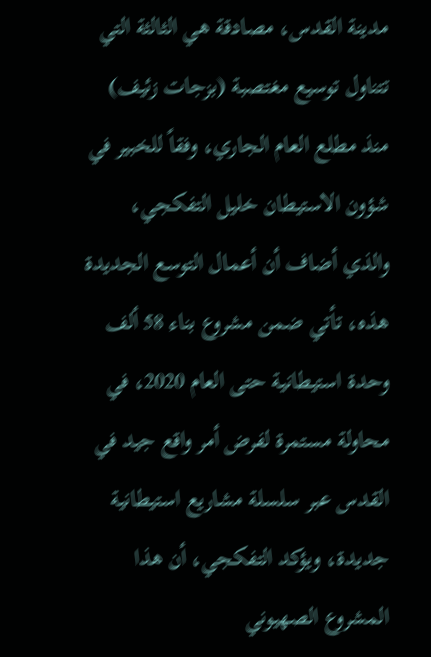مدينة القدس، مصادقة هي الثالثة التي تتناول توسيع مغتصبة (بزجات زئيف) منذ مطلع العام الجاري، وفقاً للخبير في شؤون الاستيطان خليل التفكجي، والذي أضاف أن أعمال التوسع الجديدة هذه، تأتي ضمن مشروع بناء 58 ألف وحدة استيطانية حتى العام 2020، في محاولة مستمرة لفرض أمر واقع جيد في القدس عبر سلسلة مشاريع استيطانية جديدة، ويؤكد التفكجي، أن هذا المشروع الصهيوني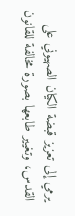يرمي إلى تعزيز قبضة الكيان الصهيوني على القدس، وتغيير طابعها بصورة مخالفة للقانون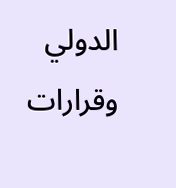الدولي وقرارات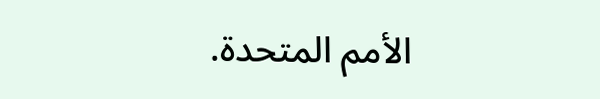الأمم المتحدة.